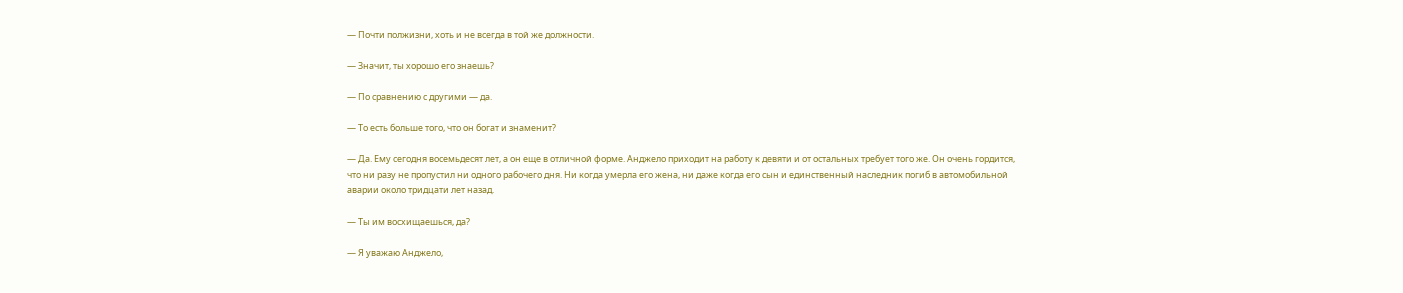— Почти полжизни, хоть и не всегда в той же должности.

— Значит, ты хорошо его знаешь?

— По сравнению с другими — да.

— То есть больше того, что он богат и знаменит?

— Да. Ему сегодня восемьдесят лет, а он еще в отличной форме. Анджело приходит на работу к девяти и от остальных требует того же. Он очень гордится, что ни разу не пропустил ни одного рабочего дня. Ни когда умерла его жена, ни даже когда его сын и единственный наследник погиб в автомобильной аварии около тридцати лет назад.

— Ты им восхищаешься, да?

— Я уважаю Анджело,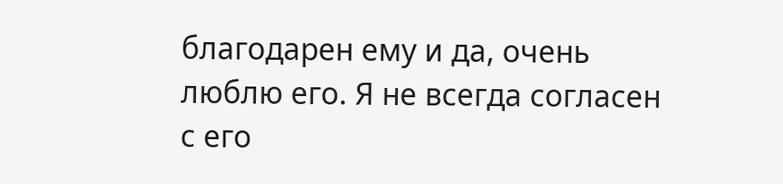благодарен ему и да, очень люблю его. Я не всегда согласен с его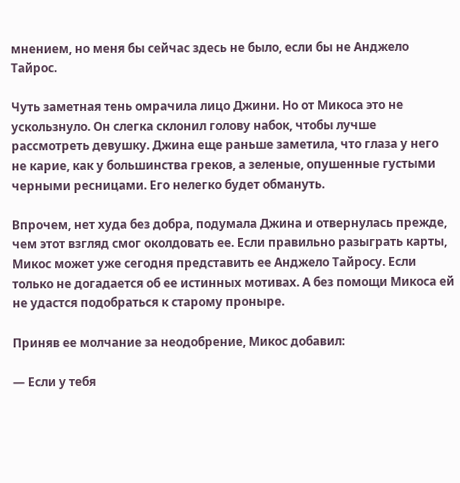мнением, но меня бы сейчас здесь не было, если бы не Анджело Тайрос.

Чуть заметная тень омрачила лицо Джини. Но от Микоса это не ускользнуло. Он слегка склонил голову набок, чтобы лучше рассмотреть девушку. Джина еще раньше заметила, что глаза у него не карие, как у большинства греков, а зеленые, опушенные густыми черными ресницами. Его нелегко будет обмануть.

Впрочем, нет худа без добра, подумала Джина и отвернулась прежде, чем этот взгляд смог околдовать ее. Если правильно разыграть карты, Микос может уже сегодня представить ее Анджело Тайросу. Если только не догадается об ее истинных мотивах. А без помощи Микоса ей не удастся подобраться к старому проныре.

Приняв ее молчание за неодобрение, Микос добавил:

— Если у тебя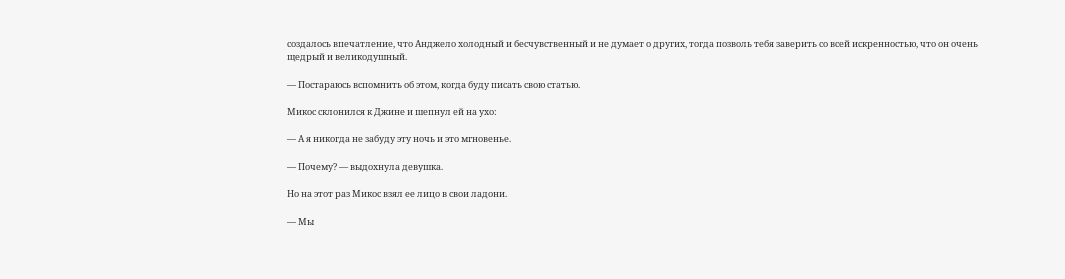создалось впечатление, что Анджело холодный и бесчувственный и не думает о других, тогда позволь тебя заверить со всей искренностью, что он очень щедрый и великодушный.

— Постараюсь вспомнить об этом, когда буду писать свою статью.

Микос склонился к Джине и шепнул ей на ухо:

— А я никогда не забуду эту ночь и это мгновенье.

— Почему? — выдохнула девушка.

Но на этот раз Микос взял ее лицо в свои ладони.

— Мы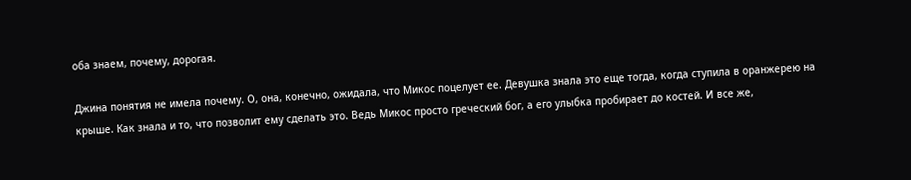оба знаем, почему, дорогая.

Джина понятия не имела почему. О, она, конечно, ожидала, что Микос поцелует ее. Девушка знала это еще тогда, когда ступила в оранжерею на крыше. Как знала и то, что позволит ему сделать это. Ведь Микос просто греческий бог, а его улыбка пробирает до костей. И все же,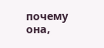почему она,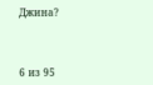Джина?



6 из 95